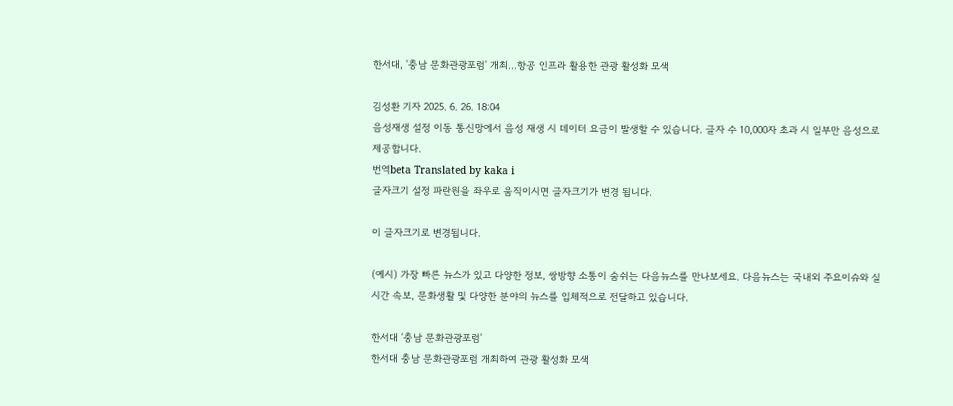한서대, '충남 문화관광포럼' 개최…항공 인프라 활용한 관광 활성화 모색

김성환 기자 2025. 6. 26. 18:04
음성재생 설정 이동 통신망에서 음성 재생 시 데이터 요금이 발생할 수 있습니다. 글자 수 10,000자 초과 시 일부만 음성으로 제공합니다.
번역beta Translated by kaka i
글자크기 설정 파란원을 좌우로 움직이시면 글자크기가 변경 됩니다.

이 글자크기로 변경됩니다.

(예시) 가장 빠른 뉴스가 있고 다양한 정보, 쌍방향 소통이 숨쉬는 다음뉴스를 만나보세요. 다음뉴스는 국내외 주요이슈와 실시간 속보, 문화생활 및 다양한 분야의 뉴스를 입체적으로 전달하고 있습니다.

한서대 ‘충남 문화관광포럼'
한서대 충남 문화관광포럼 개최하여 관광 활성화 모색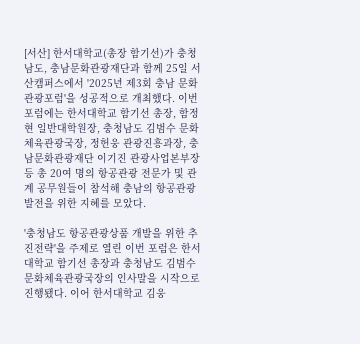[서산] 한서대학교(총장 함기선)가 충청남도, 충남문화관광재단과 함께 25일 서산캠퍼스에서 '2025년 제3회 충남 문화관광포럼'을 성공적으로 개최했다. 이번 포럼에는 한서대학교 함기선 총장, 함정현 일반대학원장, 충청남도 김범수 문화체육관광국장, 정헌웅 관광진흥과장, 충남문화관광재단 이기진 관광사업본부장 등 총 20여 명의 항공관광 전문가 및 관계 공무원들이 참석해 충남의 항공관광 발전을 위한 지혜를 모았다.

'충청남도 항공관광상품 개발을 위한 추진전략'을 주제로 열린 이번 포럼은 한서대학교 함기선 총장과 충청남도 김범수 문화체육관광국장의 인사말을 시작으로 진행됐다. 이어 한서대학교 김웅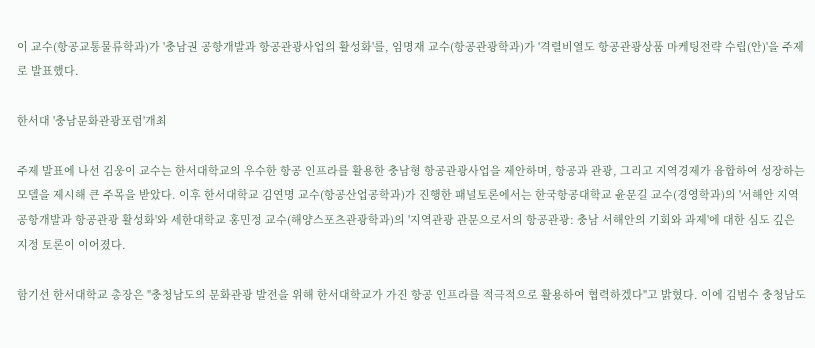이 교수(항공교통물류학과)가 '충남권 공항개발과 항공관광사업의 활성화'를, 임명재 교수(항공관광학과)가 '격렬비열도 항공관광상품 마케팅전략 수립(안)'을 주제로 발표했다.

한서대 '충남문화관광포럼'개최

주제 발표에 나선 김웅이 교수는 한서대학교의 우수한 항공 인프라를 활용한 충남형 항공관광사업을 제안하며, 항공과 관광, 그리고 지역경제가 융합하여 성장하는 모델을 제시해 큰 주목을 받았다. 이후 한서대학교 김연명 교수(항공산업공학과)가 진행한 패널토론에서는 한국항공대학교 윤문길 교수(경영학과)의 '서해안 지역 공항개발과 항공관광 활성화'와 세한대학교 홍민정 교수(해양스포츠관광학과)의 '지역관광 관문으로서의 항공관광: 충남 서해안의 기회와 과제'에 대한 심도 깊은 지정 토론이 이어졌다.

함기선 한서대학교 총장은 "충청남도의 문화관광 발전을 위해 한서대학교가 가진 항공 인프라를 적극적으로 활용하여 협력하겠다"고 밝혔다. 이에 김범수 충청남도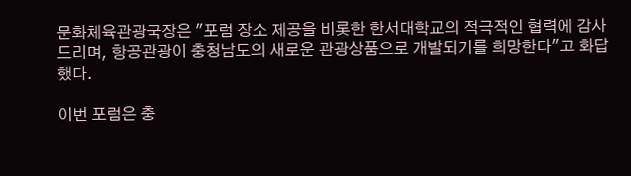문화체육관광국장은 "포럼 장소 제공을 비롯한 한서대학교의 적극적인 협력에 감사드리며, 항공관광이 충청남도의 새로운 관광상품으로 개발되기를 희망한다"고 화답했다.

이번 포럼은 충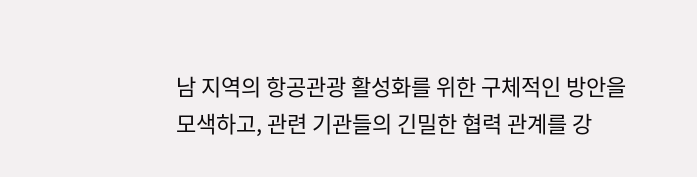남 지역의 항공관광 활성화를 위한 구체적인 방안을 모색하고, 관련 기관들의 긴밀한 협력 관계를 강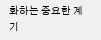화하는 중요한 계기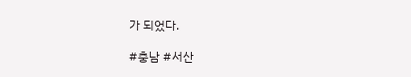가 되었다.

#충남 #서산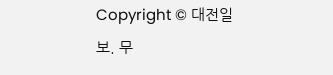Copyright © 대전일보. 무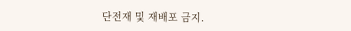단전재 및 재배포 금지.